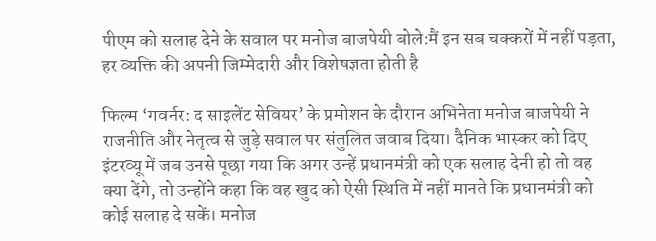पीएम को सलाह देने के सवाल पर मनोज बाजपेयी बोले:मैं इन सब चक्करों में नहीं पड़ता, हर व्यक्ति की अपनी जिम्मेदारी और विशेषज्ञता होती है

फिल्म ‘गवर्नर: द साइलेंट सेवियर’ के प्रमोशन के दौरान अभिनेता मनोज बाजपेयी ने राजनीति और नेतृत्व से जुड़े सवाल पर संतुलित जवाब दिया। दैनिक भास्कर को दिए इंटरव्यू में जब उनसे पूछा गया कि अगर उन्हें प्रधानमंत्री को एक सलाह देनी हो तो वह क्या देंगे, तो उन्होंने कहा कि वह खुद को ऐसी स्थिति में नहीं मानते कि प्रधानमंत्री को कोई सलाह दे सकें। मनोज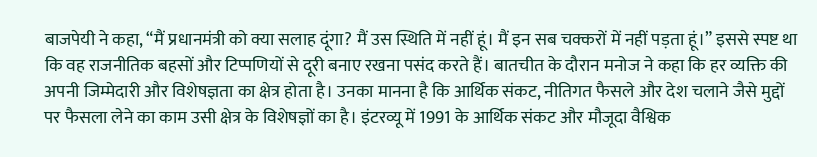बाजपेयी ने कहा, “मैं प्रधानमंत्री को क्या सलाह दूंगा? मैं उस स्थिति में नहीं हूं। मैं इन सब चक्करों में नहीं पड़ता हूं।” इससे स्पष्ट था कि वह राजनीतिक बहसों और टिप्पणियों से दूरी बनाए रखना पसंद करते हैं। बातचीत के दौरान मनोज ने कहा कि हर व्यक्ति की अपनी जिम्मेदारी और विशेषज्ञता का क्षेत्र होता है। उनका मानना है कि आर्थिक संकट, नीतिगत फैसले और देश चलाने जैसे मुद्दों पर फैसला लेने का काम उसी क्षेत्र के विशेषज्ञों का है। इंटरव्यू में 1991 के आर्थिक संकट और मौजूदा वैश्विक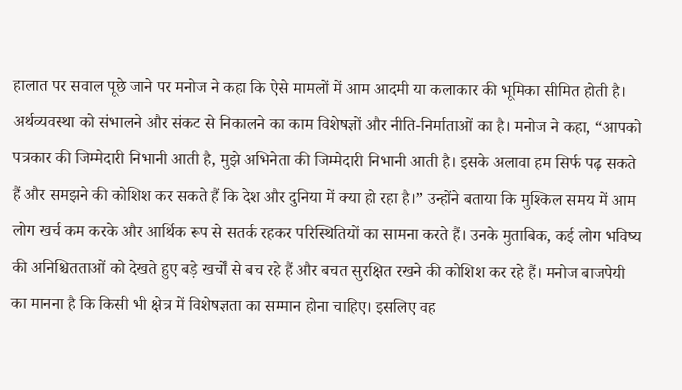हालात पर सवाल पूछे जाने पर मनोज ने कहा कि ऐसे मामलों में आम आदमी या कलाकार की भूमिका सीमित होती है। अर्थव्यवस्था को संभालने और संकट से निकालने का काम विशेषज्ञों और नीति-निर्माताओं का है। मनोज ने कहा, “आपको पत्रकार की जिम्मेदारी निभानी आती है, मुझे अभिनेता की जिम्मेदारी निभानी आती है। इसके अलावा हम सिर्फ पढ़ सकते हैं और समझने की कोशिश कर सकते हैं कि देश और दुनिया में क्या हो रहा है।” उन्होंने बताया कि मुश्किल समय में आम लोग खर्च कम करके और आर्थिक रूप से सतर्क रहकर परिस्थितियों का सामना करते हैं। उनके मुताबिक, कई लोग भविष्य की अनिश्चितताओं को देखते हुए बड़े खर्चों से बच रहे हैं और बचत सुरक्षित रखने की कोशिश कर रहे हैं। मनोज बाजपेयी का मानना है कि किसी भी क्षेत्र में विशेषज्ञता का सम्मान होना चाहिए। इसलिए वह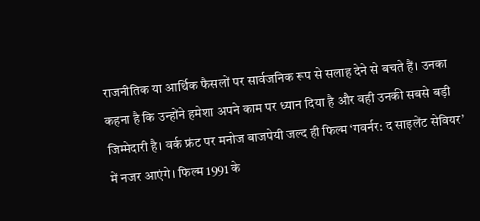राजनीतिक या आर्थिक फैसलों पर सार्वजनिक रूप से सलाह देने से बचते हैं। उनका कहना है कि उन्होंने हमेशा अपने काम पर ध्यान दिया है और वही उनकी सबसे बड़ी जिम्मेदारी है। वर्क फ्रंट पर मनोज बाजपेयी जल्द ही फिल्म ‘गवर्नर: द साइलेंट सेवियर’ में नजर आएंगे। फिल्म 1991 के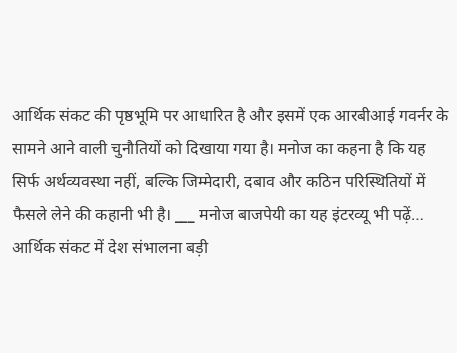आर्थिक संकट की पृष्ठभूमि पर आधारित है और इसमें एक आरबीआई गवर्नर के सामने आने वाली चुनौतियों को दिखाया गया है। मनोज का कहना है कि यह सिर्फ अर्थव्यवस्था नहीं, बल्कि जिम्मेदारी, दबाव और कठिन परिस्थितियों में फैसले लेने की कहानी भी है। ___ मनोज बाजपेयी का यह इंटरव्यू भी पढ़ें… आर्थिक संकट में देश संभालना बड़ी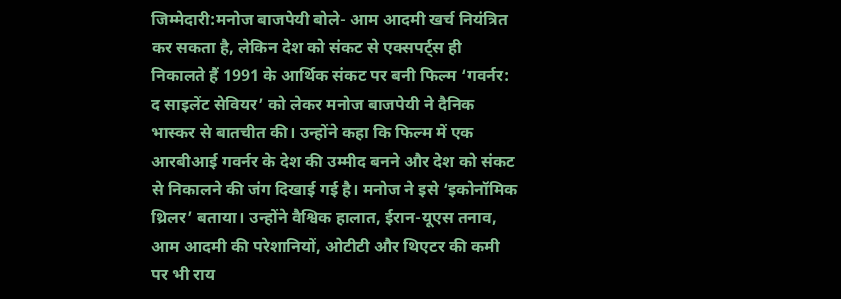जिम्मेदारी:मनोज बाजपेयी बोले- आम आदमी खर्च नियंत्रित कर सकता है, लेकिन देश को संकट से एक्सपर्ट्स ही निकालते हैं 1991 के आर्थिक संकट पर बनी फिल्म ‘गवर्नर: द साइलेंट सेवियर’ को लेकर मनोज बाजपेयी ने दैनिक भास्कर से बातचीत की। उन्होंने कहा कि फिल्म में एक आरबीआई गवर्नर के देश की उम्मीद बनने और देश को संकट से निकालने की जंग दिखाई गई है। मनोज ने इसे ‘इकोनॉमिक थ्रिलर’ बताया। उन्होंने वैश्विक हालात, ईरान-यूएस तनाव, आम आदमी की परेशानियों, ओटीटी और थिएटर की कमी पर भी राय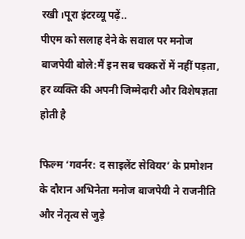रखी।पूरा इंटरव्यू पढ़ें..
पीएम को सलाह देने के सवाल पर मनोज बाजपेयी बोले:मैं इन सब चक्करों में नहीं पड़ता, हर व्यक्ति की अपनी जिम्मेदारी और विशेषज्ञता होती है

फिल्म ‘गवर्नर: द साइलेंट सेवियर’ के प्रमोशन के दौरान अभिनेता मनोज बाजपेयी ने राजनीति और नेतृत्व से जुड़े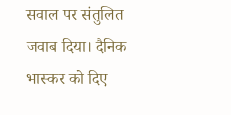सवाल पर संतुलित जवाब दिया। दैनिक भास्कर को दिए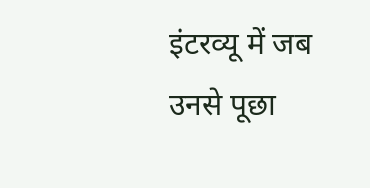इंटरव्यू में जब उनसे पूछा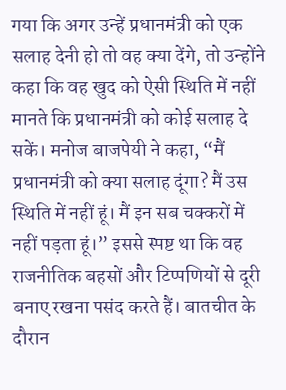गया कि अगर उन्हें प्रधानमंत्री को एक सलाह देनी हो तो वह क्या देंगे, तो उन्होंने कहा कि वह खुद को ऐसी स्थिति में नहीं मानते कि प्रधानमंत्री को कोई सलाह दे सकें। मनोज बाजपेयी ने कहा, “मैं प्रधानमंत्री को क्या सलाह दूंगा? मैं उस स्थिति में नहीं हूं। मैं इन सब चक्करों में नहीं पड़ता हूं।” इससे स्पष्ट था कि वह राजनीतिक बहसों और टिप्पणियों से दूरी बनाए रखना पसंद करते हैं। बातचीत के दौरान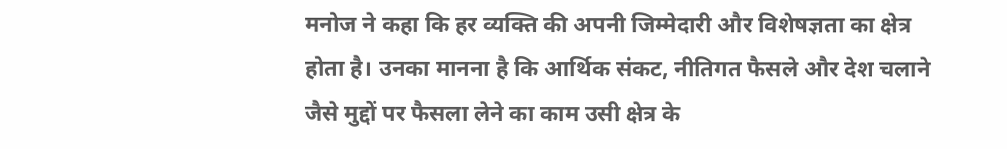मनोज ने कहा कि हर व्यक्ति की अपनी जिम्मेदारी और विशेषज्ञता का क्षेत्र होता है। उनका मानना है कि आर्थिक संकट, नीतिगत फैसले और देश चलाने जैसे मुद्दों पर फैसला लेने का काम उसी क्षेत्र के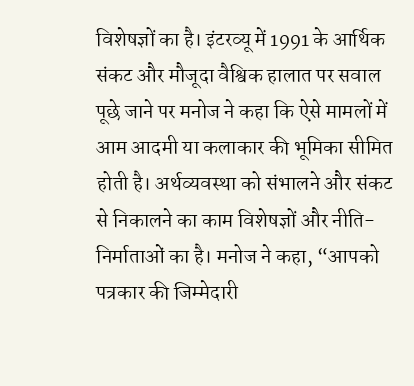विशेषज्ञों का है। इंटरव्यू में 1991 के आर्थिक संकट और मौजूदा वैश्विक हालात पर सवाल पूछे जाने पर मनोज ने कहा कि ऐसे मामलों में आम आदमी या कलाकार की भूमिका सीमित होती है। अर्थव्यवस्था को संभालने और संकट से निकालने का काम विशेषज्ञों और नीति-निर्माताओं का है। मनोज ने कहा, “आपको पत्रकार की जिम्मेदारी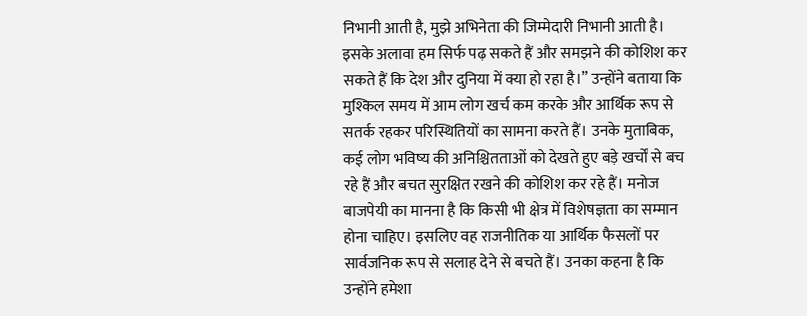निभानी आती है, मुझे अभिनेता की जिम्मेदारी निभानी आती है। इसके अलावा हम सिर्फ पढ़ सकते हैं और समझने की कोशिश कर सकते हैं कि देश और दुनिया में क्या हो रहा है।” उन्होंने बताया कि मुश्किल समय में आम लोग खर्च कम करके और आर्थिक रूप से सतर्क रहकर परिस्थितियों का सामना करते हैं। उनके मुताबिक, कई लोग भविष्य की अनिश्चितताओं को देखते हुए बड़े खर्चों से बच रहे हैं और बचत सुरक्षित रखने की कोशिश कर रहे हैं। मनोज बाजपेयी का मानना है कि किसी भी क्षेत्र में विशेषज्ञता का सम्मान होना चाहिए। इसलिए वह राजनीतिक या आर्थिक फैसलों पर सार्वजनिक रूप से सलाह देने से बचते हैं। उनका कहना है कि उन्होंने हमेशा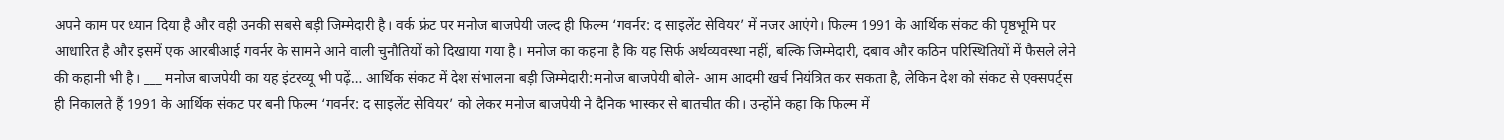अपने काम पर ध्यान दिया है और वही उनकी सबसे बड़ी जिम्मेदारी है। वर्क फ्रंट पर मनोज बाजपेयी जल्द ही फिल्म ‘गवर्नर: द साइलेंट सेवियर’ में नजर आएंगे। फिल्म 1991 के आर्थिक संकट की पृष्ठभूमि पर आधारित है और इसमें एक आरबीआई गवर्नर के सामने आने वाली चुनौतियों को दिखाया गया है। मनोज का कहना है कि यह सिर्फ अर्थव्यवस्था नहीं, बल्कि जिम्मेदारी, दबाव और कठिन परिस्थितियों में फैसले लेने की कहानी भी है। ___ मनोज बाजपेयी का यह इंटरव्यू भी पढ़ें… आर्थिक संकट में देश संभालना बड़ी जिम्मेदारी:मनोज बाजपेयी बोले- आम आदमी खर्च नियंत्रित कर सकता है, लेकिन देश को संकट से एक्सपर्ट्स ही निकालते हैं 1991 के आर्थिक संकट पर बनी फिल्म ‘गवर्नर: द साइलेंट सेवियर’ को लेकर मनोज बाजपेयी ने दैनिक भास्कर से बातचीत की। उन्होंने कहा कि फिल्म में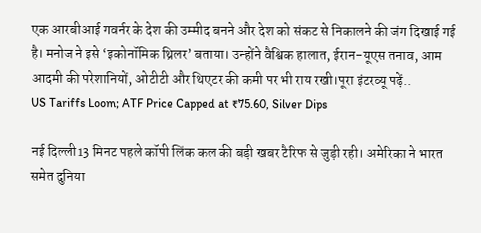एक आरबीआई गवर्नर के देश की उम्मीद बनने और देश को संकट से निकालने की जंग दिखाई गई है। मनोज ने इसे ‘इकोनॉमिक थ्रिलर’ बताया। उन्होंने वैश्विक हालात, ईरान-यूएस तनाव, आम आदमी की परेशानियों, ओटीटी और थिएटर की कमी पर भी राय रखी।पूरा इंटरव्यू पढ़ें..
US Tariffs Loom; ATF Price Capped at ₹75.60, Silver Dips

नई दिल्ली13 मिनट पहले कॉपी लिंक कल की बड़ी खबर टैरिफ से जुड़ी रही। अमेरिका ने भारत समेत दुनिया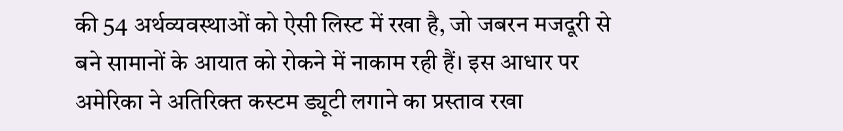की 54 अर्थव्यवस्थाओं को ऐसी लिस्ट में रखा है, जो जबरन मजदूरी से बने सामानों के आयात को रोकने में नाकाम रही हैं। इस आधार पर अमेरिका ने अतिरिक्त कस्टम ड्यूटी लगाने का प्रस्ताव रखा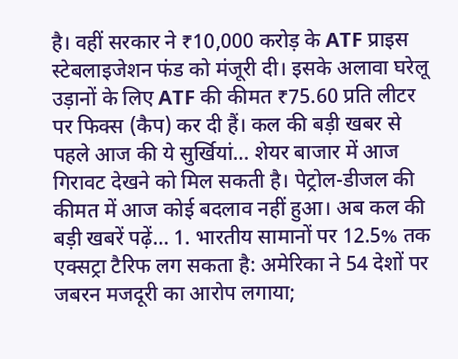है। वहीं सरकार ने ₹10,000 करोड़ के ATF प्राइस स्टेबलाइजेशन फंड को मंजूरी दी। इसके अलावा घरेलू उड़ानों के लिए ATF की कीमत ₹75.60 प्रति लीटर पर फिक्स (कैप) कर दी हैं। कल की बड़ी खबर से पहले आज की ये सुर्खियां… शेयर बाजार में आज गिरावट देखने को मिल सकती है। पेट्रोल-डीजल की कीमत में आज कोई बदलाव नहीं हुआ। अब कल की बड़ी खबरें पढ़ें… 1. भारतीय सामानों पर 12.5% तक एक्सट्रा टैरिफ लग सकता है: अमेरिका ने 54 देशों पर जबरन मजदूरी का आरोप लगाया;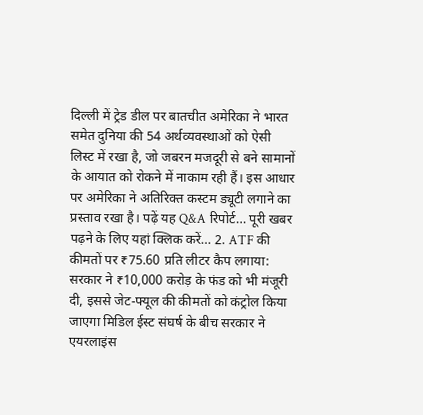दिल्ली में ट्रेड डील पर बातचीत अमेरिका ने भारत समेत दुनिया की 54 अर्थव्यवस्थाओं को ऐसी लिस्ट में रखा है, जो जबरन मजदूरी से बने सामानों के आयात को रोकने में नाकाम रही हैं। इस आधार पर अमेरिका ने अतिरिक्त कस्टम ड्यूटी लगाने का प्रस्ताव रखा है। पढ़ें यह Q&A रिपोर्ट… पूरी खबर पढ़ने के लिए यहां क्लिक करें… 2. ATF की कीमतों पर ₹75.60 प्रति लीटर कैप लगाया: सरकार ने ₹10,000 करोड़ के फंड को भी मंजूरी दी, इससे जेट-फ्यूल की कीमतों को कंट्रोल किया जाएगा मिडिल ईस्ट संघर्ष के बीच सरकार ने एयरलाइंस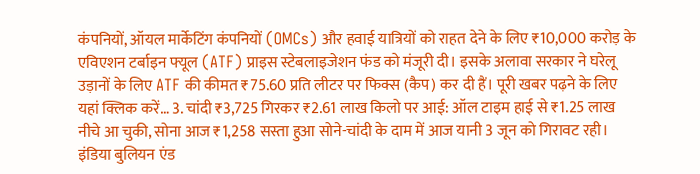कंपनियों, ऑयल मार्केटिंग कंपनियों (OMCs) और हवाई यात्रियों को राहत देने के लिए ₹10,000 करोड़ के एविएशन टर्बाइन फ्यूल (ATF) प्राइस स्टेबलाइजेशन फंड को मंजूरी दी। इसके अलावा सरकार ने घरेलू उड़ानों के लिए ATF की कीमत ₹75.60 प्रति लीटर पर फिक्स (कैप) कर दी हैं। पूरी खबर पढ़ने के लिए यहां क्लिक करें… 3. चांदी ₹3,725 गिरकर ₹2.61 लाख किलो पर आई: ऑल टाइम हाई से ₹1.25 लाख नीचे आ चुकी, सोना आज ₹1,258 सस्ता हुआ सोने-चांदी के दाम में आज यानी 3 जून को गिरावट रही। इंडिया बुलियन एंड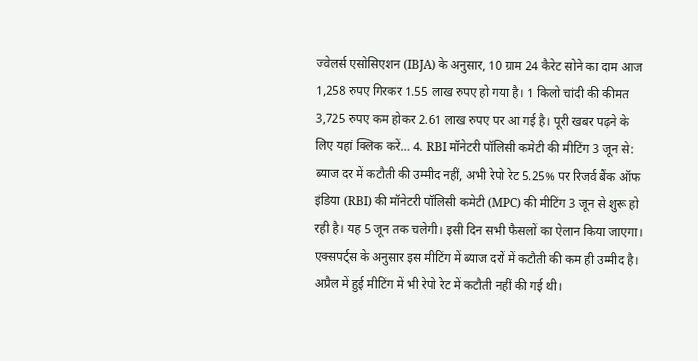ज्वेलर्स एसोसिएशन (IBJA) के अनुसार, 10 ग्राम 24 कैरेट सोने का दाम आज 1,258 रुपए गिरकर 1.55 लाख रुपए हो गया है। 1 किलो चांदी की कीमत 3,725 रुपए कम होकर 2.61 लाख रुपए पर आ गई है। पूरी खबर पढ़ने के लिए यहां क्लिक करें… 4. RBI मॉनेटरी पॉलिसी कमेटी की मीटिंग 3 जून से: ब्याज दर में कटौती की उम्मीद नहीं, अभी रेपो रेट 5.25% पर रिजर्व बैंक ऑफ इंडिया (RBI) की मॉनेटरी पॉलिसी कमेटी (MPC) की मीटिंग 3 जून से शुरू हो रही है। यह 5 जून तक चलेगी। इसी दिन सभी फैसलों का ऐलान किया जाएगा। एक्सपर्ट्स के अनुसार इस मीटिंग में ब्याज दरों में कटौती की कम ही उम्मीद है। अप्रैल में हुई मीटिंग में भी रेपो रेट में कटौती नहीं की गई थी।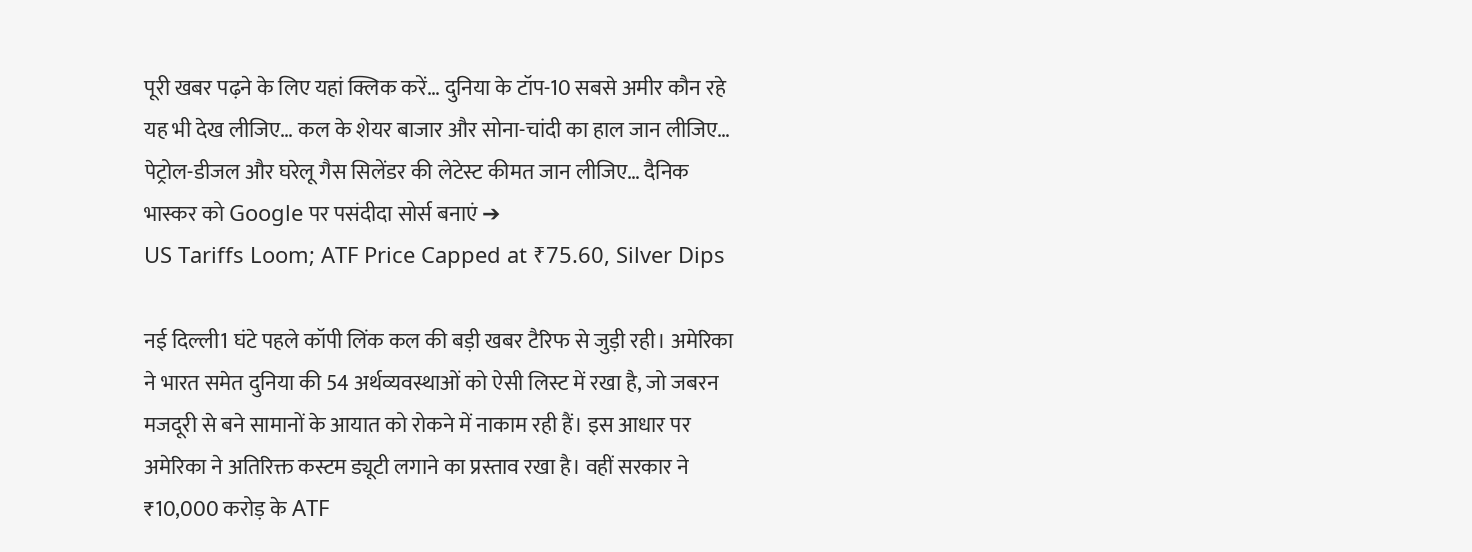पूरी खबर पढ़ने के लिए यहां क्लिक करें… दुनिया के टॉप-10 सबसे अमीर कौन रहे यह भी देख लीजिए… कल के शेयर बाजार और सोना-चांदी का हाल जान लीजिए… पेट्रोल-डीजल और घरेलू गैस सिलेंडर की लेटेस्ट कीमत जान लीजिए… दैनिक भास्कर को Google पर पसंदीदा सोर्स बनाएं ➔
US Tariffs Loom; ATF Price Capped at ₹75.60, Silver Dips

नई दिल्ली1 घंटे पहले कॉपी लिंक कल की बड़ी खबर टैरिफ से जुड़ी रही। अमेरिका ने भारत समेत दुनिया की 54 अर्थव्यवस्थाओं को ऐसी लिस्ट में रखा है, जो जबरन मजदूरी से बने सामानों के आयात को रोकने में नाकाम रही हैं। इस आधार पर अमेरिका ने अतिरिक्त कस्टम ड्यूटी लगाने का प्रस्ताव रखा है। वहीं सरकार ने ₹10,000 करोड़ के ATF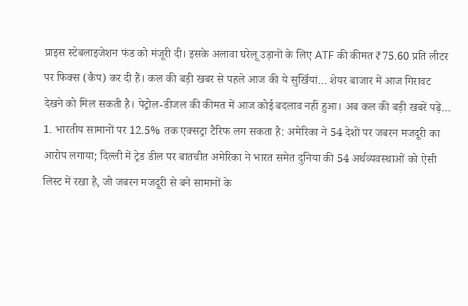प्राइस स्टेबलाइजेशन फंड को मंजूरी दी। इसके अलावा घरेलू उड़ानों के लिए ATF की कीमत ₹75.60 प्रति लीटर पर फिक्स (कैप) कर दी हैं। कल की बड़ी खबर से पहले आज की ये सुर्खियां… शेयर बाजार में आज गिरावट देखने को मिल सकती है। पेट्रोल-डीजल की कीमत में आज कोई बदलाव नहीं हुआ। अब कल की बड़ी खबरें पढ़ें… 1. भारतीय सामानों पर 12.5% तक एक्सट्रा टैरिफ लग सकता है: अमेरिका ने 54 देशों पर जबरन मजदूरी का आरोप लगाया; दिल्ली में ट्रेड डील पर बातचीत अमेरिका ने भारत समेत दुनिया की 54 अर्थव्यवस्थाओं को ऐसी लिस्ट में रखा है, जो जबरन मजदूरी से बने सामानों के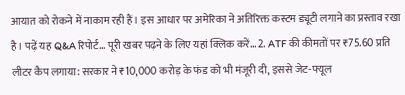आयात को रोकने में नाकाम रही हैं। इस आधार पर अमेरिका ने अतिरिक्त कस्टम ड्यूटी लगाने का प्रस्ताव रखा है। पढ़ें यह Q&A रिपोर्ट… पूरी खबर पढ़ने के लिए यहां क्लिक करें… 2. ATF की कीमतों पर ₹75.60 प्रति लीटर कैप लगाया: सरकार ने ₹10,000 करोड़ के फंड को भी मंजूरी दी, इससे जेट-फ्यूल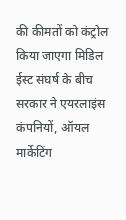की कीमतों को कंट्रोल किया जाएगा मिडिल ईस्ट संघर्ष के बीच सरकार ने एयरलाइंस कंपनियों, ऑयल मार्केटिंग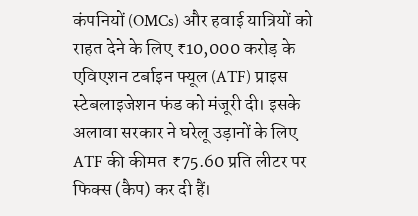कंपनियों (OMCs) और हवाई यात्रियों को राहत देने के लिए ₹10,000 करोड़ के एविएशन टर्बाइन फ्यूल (ATF) प्राइस स्टेबलाइजेशन फंड को मंजूरी दी। इसके अलावा सरकार ने घरेलू उड़ानों के लिए ATF की कीमत ₹75.60 प्रति लीटर पर फिक्स (कैप) कर दी हैं।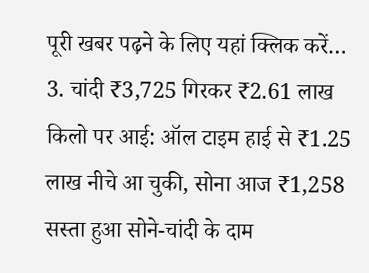पूरी खबर पढ़ने के लिए यहां क्लिक करें… 3. चांदी ₹3,725 गिरकर ₹2.61 लाख किलो पर आई: ऑल टाइम हाई से ₹1.25 लाख नीचे आ चुकी, सोना आज ₹1,258 सस्ता हुआ सोने-चांदी के दाम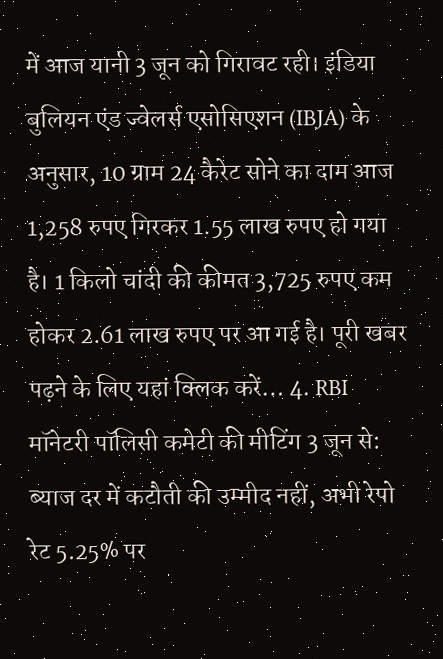में आज यानी 3 जून को गिरावट रही। इंडिया बुलियन एंड ज्वेलर्स एसोसिएशन (IBJA) के अनुसार, 10 ग्राम 24 कैरेट सोने का दाम आज 1,258 रुपए गिरकर 1.55 लाख रुपए हो गया है। 1 किलो चांदी की कीमत 3,725 रुपए कम होकर 2.61 लाख रुपए पर आ गई है। पूरी खबर पढ़ने के लिए यहां क्लिक करें… 4. RBI मॉनेटरी पॉलिसी कमेटी की मीटिंग 3 जून से: ब्याज दर में कटौती की उम्मीद नहीं, अभी रेपो रेट 5.25% पर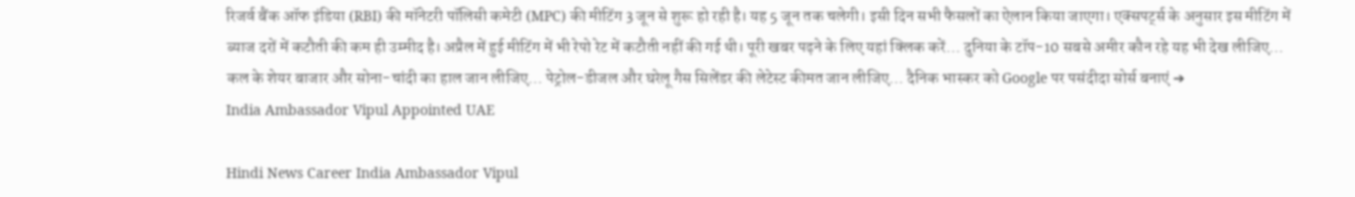रिजर्व बैंक ऑफ इंडिया (RBI) की मॉनेटरी पॉलिसी कमेटी (MPC) की मीटिंग 3 जून से शुरू हो रही है। यह 5 जून तक चलेगी। इसी दिन सभी फैसलों का ऐलान किया जाएगा। एक्सपर्ट्स के अनुसार इस मीटिंग में ब्याज दरों में कटौती की कम ही उम्मीद है। अप्रैल में हुई मीटिंग में भी रेपो रेट में कटौती नहीं की गई थी। पूरी खबर पढ़ने के लिए यहां क्लिक करें… दुनिया के टॉप-10 सबसे अमीर कौन रहे यह भी देख लीजिए… कल के शेयर बाजार और सोना-चांदी का हाल जान लीजिए… पेट्रोल-डीजल और घरेलू गैस सिलेंडर की लेटेस्ट कीमत जान लीजिए… दैनिक भास्कर को Google पर पसंदीदा सोर्स बनाएं ➔
India Ambassador Vipul Appointed UAE

Hindi News Career India Ambassador Vipul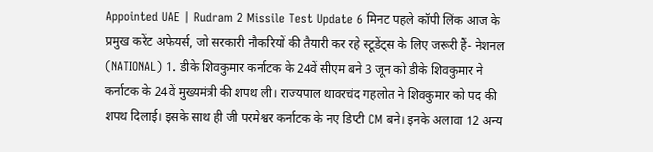Appointed UAE | Rudram 2 Missile Test Update 6 मिनट पहले कॉपी लिंक आज के प्रमुख करेंट अफेयर्स, जो सरकारी नौकरियों की तैयारी कर रहे स्टूडेंट्स के लिए जरूरी हैं- नेशनल (NATIONAL) 1. डीके शिवकुमार कर्नाटक के 24वें सीएम बने 3 जून को डीके शिवकुमार ने कर्नाटक के 24वें मुख्यमंत्री की शपथ ली। राज्यपाल थावरचंद गहलोत ने शिवकुमार को पद की शपथ दिलाई। इसके साथ ही जी परमेश्वर कर्नाटक के नए डिप्टी CM बने। इनके अलावा 12 अन्य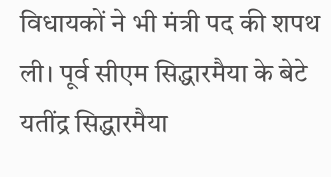विधायकों ने भी मंत्री पद की शपथ ली। पूर्व सीएम सिद्धारमैया के बेटे यतींद्र सिद्धारमैया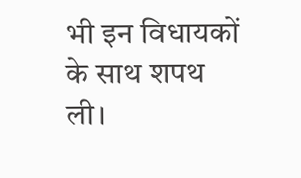भी इन विधायकों के साथ शपथ ली।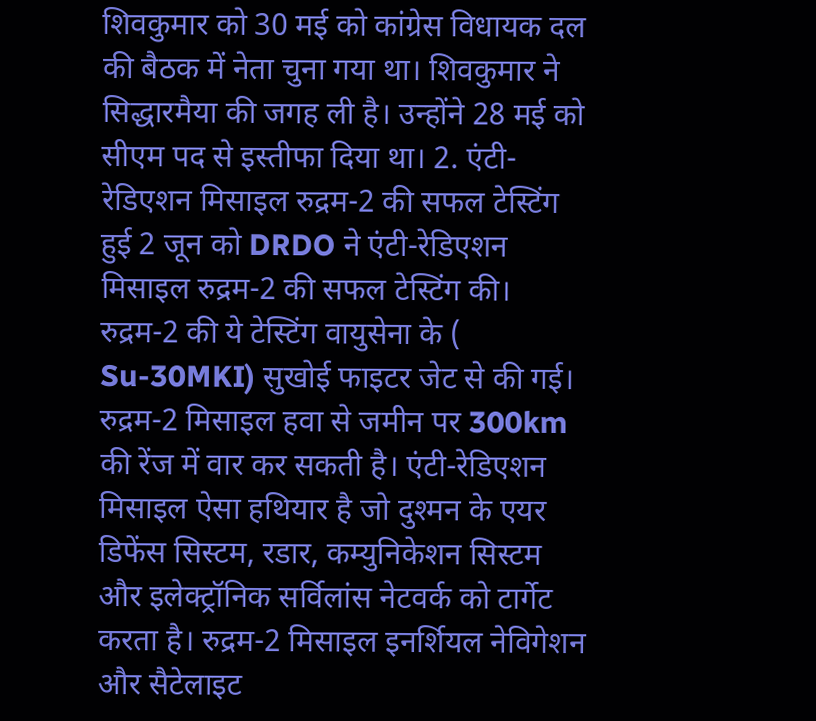शिवकुमार को 30 मई को कांग्रेस विधायक दल की बैठक में नेता चुना गया था। शिवकुमार ने सिद्धारमैया की जगह ली है। उन्होंने 28 मई को सीएम पद से इस्तीफा दिया था। 2. एंटी-रेडिएशन मिसाइल रुद्रम-2 की सफल टेस्टिंग हुई 2 जून को DRDO ने एंटी-रेडिएशन मिसाइल रुद्रम-2 की सफल टेस्टिंग की। रुद्रम-2 की ये टेस्टिंग वायुसेना के ( Su-30MKI) सुखोई फाइटर जेट से की गई। रुद्रम-2 मिसाइल हवा से जमीन पर 300km की रेंज में वार कर सकती है। एंटी-रेडिएशन मिसाइल ऐसा हथियार है जो दुश्मन के एयर डिफेंस सिस्टम, रडार, कम्युनिकेशन सिस्टम और इलेक्ट्रॉनिक सर्विलांस नेटवर्क को टार्गेट करता है। रुद्रम-2 मिसाइल इनर्शियल नेविगेशन और सैटेलाइट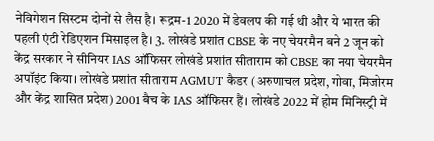नेविगेशन सिस्टम दोनों से लैस है। रूद्रम-1 2020 में डेवलप की गई थी और ये भारत की पहली एंटी रेडिएशन मिसाइल है। 3. लोखंडे प्रशांत CBSE के नए चेयरमैन बने 2 जून को केंद्र सरकार ने सीनियर IAS ऑफिसर लोखंडे प्रशांत सीताराम को CBSE का नया चेयरमैन अपॉइंट किया। लोखंडे प्रशांत सीताराम AGMUT कैडर (अरुणाचल प्रदेश, गोवा, मिजोरम और केंद्र शासित प्रदेश) 2001 बैच के IAS ऑफिसर हैं। लोखंडे 2022 में होम मिनिस्ट्री में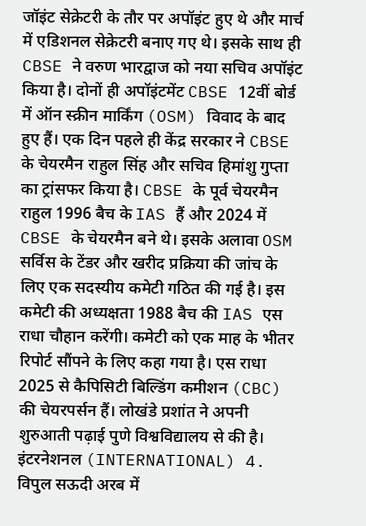जॉइंट सेक्रेटरी के तौर पर अपॉइंट हुए थे और मार्च में एडिशनल सेक्रेटरी बनाए गए थे। इसके साथ ही CBSE ने वरुण भारद्वाज को नया सचिव अपॉइंट किया है। दोनों ही अपॉइंटमेंट CBSE 12वीं बोर्ड में ऑन स्क्रीन मार्किंग (OSM) विवाद के बाद हुए हैं। एक दिन पहले ही केंद्र सरकार ने CBSE के चेयरमैन राहुल सिंह और सचिव हिमांशु गुप्ता का ट्रांसफर किया है। CBSE के पूर्व चेयरमैन राहुल 1996 बैच के IAS हैं और 2024 में CBSE के चेयरमैन बने थे। इसके अलावा OSM सर्विस के टेंडर और खरीद प्रक्रिया की जांच के लिए एक सदस्यीय कमेटी गठित की गई है। इस कमेटी की अध्यक्षता 1988 बैच की IAS एस राधा चौहान करेंगी। कमेटी को एक माह के भीतर रिपोर्ट सौंपने के लिए कहा गया है। एस राधा 2025 से कैपिसिटी बिल्डिंग कमीशन (CBC) की चेयरपर्सन हैं। लोखंडे प्रशांत ने अपनी शुरुआती पढ़ाई पुणे विश्वविद्यालय से की है। इंटरनेशनल (INTERNATIONAL) 4. विपुल सऊदी अरब में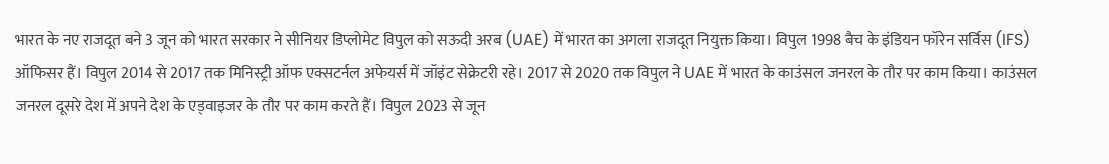भारत के नए राजदूत बने 3 जून को भारत सरकार ने सीनियर डिप्लोमेट विपुल को सऊदी अरब (UAE) में भारत का अगला राजदूत नियुक्त किया। विपुल 1998 बैच के इंडियन फॉरेन सर्विस (IFS) ऑफिसर हैं। विपुल 2014 से 2017 तक मिनिस्ट्री ऑफ एक्सटर्नल अफेयर्स में जॉइंट सेक्रेटरी रहे। 2017 से 2020 तक विपुल ने UAE में भारत के काउंसल जनरल के तौर पर काम किया। काउंसल जनरल दूसरे देश में अपने देश के एड्वाइजर के तौर पर काम करते हैं। विपुल 2023 से जून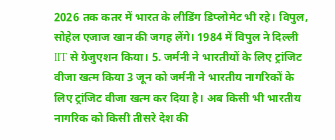2026 तक कतर में भारत के लीडिंग डिप्लोमेट भी रहे। विपुल, सोहेल एजाज खान की जगह लेंगे। 1984 में विपुल ने दिल्ली IIT से ग्रेजुएशन किया। 5. जर्मनी ने भारतीयों के लिए ट्रांजिट वीजा खत्म किया 3 जून को जर्मनी ने भारतीय नागरिकों के लिए ट्रांजिट वीजा खत्म कर दिया है। अब किसी भी भारतीय नागरिक को किसी तीसरे देश की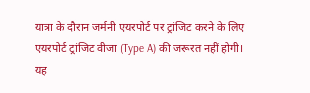यात्रा के दौरान जर्मनी एयरपोर्ट पर ट्रांजिट करने के लिए एयरपोर्ट ट्रांजिट वीजा (Type A) की जरूरत नहीं होगी। यह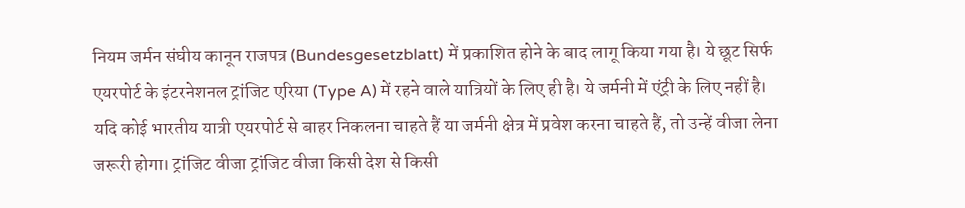नियम जर्मन संघीय कानून राजपत्र (Bundesgesetzblatt) में प्रकाशित होने के बाद लागू किया गया है। ये छूट सिर्फ एयरपोर्ट के इंटरनेशनल ट्रांजिट एरिया (Type A) में रहने वाले यात्रियों के लिए ही है। ये जर्मनी में एंट्री के लिए नहीं है। यदि कोई भारतीय यात्री एयरपोर्ट से बाहर निकलना चाहते हैं या जर्मनी क्षेत्र में प्रवेश करना चाहते हैं, तो उन्हें वीजा लेना जरूरी होगा। ट्रांजिट वीजा ट्रांजिट वीजा किसी देश से किसी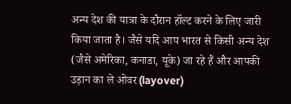अन्य देश की यात्रा के दौरान हॉल्ट करने के लिए जारी किया जाता है। जैसे यदि आप भारत से किसी अन्य देश (जैसे अमेरिका, कनाडा, यूके) जा रहे हैं और आपकी उड़ान का ले ओवर (layover)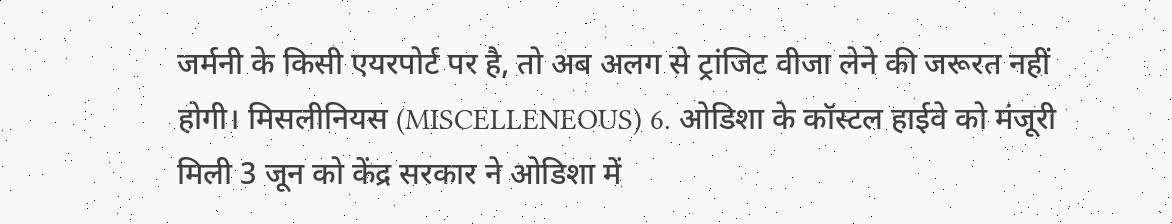जर्मनी के किसी एयरपोर्ट पर है, तो अब अलग से ट्रांजिट वीजा लेने की जरूरत नहीं होगी। मिसलीनियस (MISCELLENEOUS) 6. ओडिशा के कॉस्टल हाईवे को मंजूरी मिली 3 जून को केंद्र सरकार ने ओडिशा में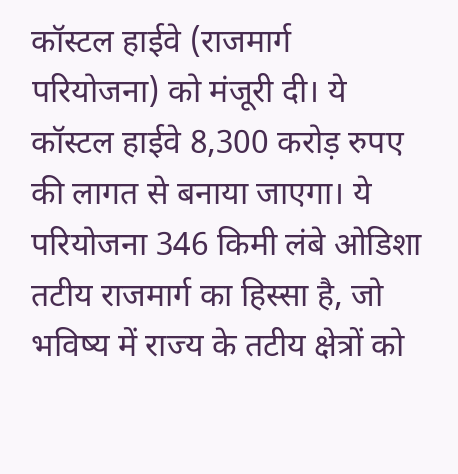कॉस्टल हाईवे (राजमार्ग परियोजना) को मंजूरी दी। ये कॉस्टल हाईवे 8,300 करोड़ रुपए की लागत से बनाया जाएगा। ये परियोजना 346 किमी लंबे ओडिशा तटीय राजमार्ग का हिस्सा है, जो भविष्य में राज्य के तटीय क्षेत्रों को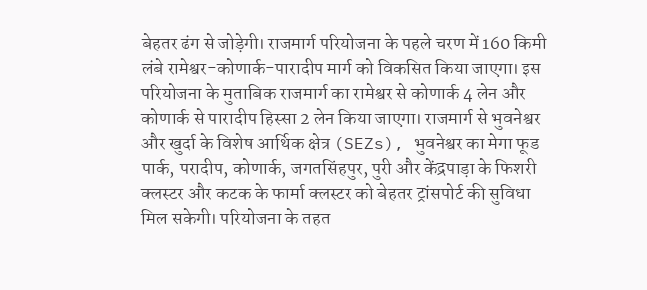बेहतर ढंग से जोड़ेगी। राजमार्ग परियोजना के पहले चरण में 160 किमी लंबे रामेश्वर-कोणार्क-पारादीप मार्ग को विकसित किया जाएगा। इस परियोजना के मुताबिक राजमार्ग का रामेश्वर से कोणार्क 4 लेन और कोणार्क से पारादीप हिस्सा 2 लेन किया जाएगा। राजमार्ग से भुवनेश्वर और खुर्दा के विशेष आर्थिक क्षेत्र (SEZs), भुवनेश्वर का मेगा फूड पार्क, परादीप, कोणार्क, जगतसिंहपुर, पुरी और केंद्रपाड़ा के फिशरी क्लस्टर और कटक के फार्मा क्लस्टर को बेहतर ट्रांसपोर्ट की सुविधा मिल सकेगी। परियोजना के तहत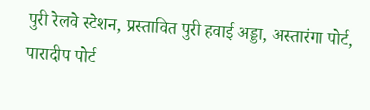पुरी रेलवे स्टेशन, प्रस्तावित पुरी हवाई अड्डा, अस्तारंगा पोर्ट, पारादीप पोर्ट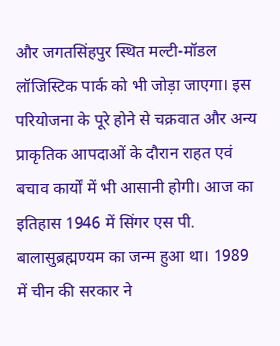और जगतसिंहपुर स्थित मल्टी-मॉडल लॉजिस्टिक पार्क को भी जोड़ा जाएगा। इस परियोजना के पूरे होने से चक्रवात और अन्य प्राकृतिक आपदाओं के दौरान राहत एवं बचाव कार्यों में भी आसानी होगी। आज का इतिहास 1946 में सिंगर एस पी. बालासुब्रह्मण्यम का जन्म हुआ था। 1989 में चीन की सरकार ने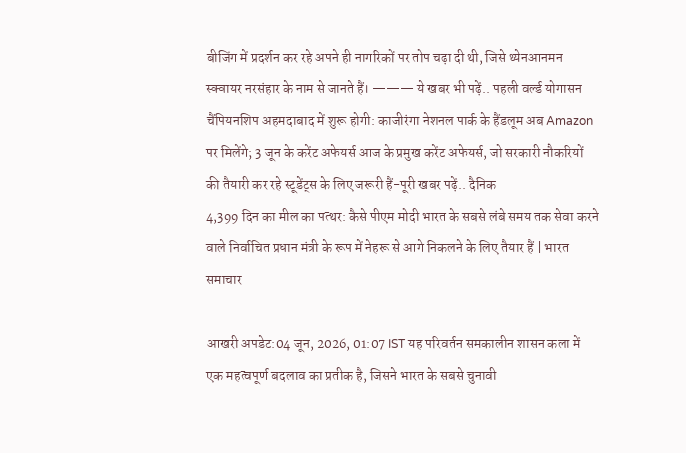बीजिंग में प्रदर्शन कर रहे अपने ही नागरिकों पर तोप चढ़ा दी थी, जिसे थ्येनआनमन स्क्वायर नरसंहार के नाम से जानते हैं। ——— ये खबर भी पढ़ें.. पहली वर्ल्ड योगासन चैंपियनशिप अहमदाबाद में शुरू होगी: काजीरंगा नेशनल पार्क के हैंडलूम अब Amazon पर मिलेंगे; 3 जून के करेंट अफेयर्स आज के प्रमुख करेंट अफेयर्स, जो सरकारी नौकरियों की तैयारी कर रहे स्टूडेंट्स के लिए जरूरी हैं-पूरी खबर पढ़ें.. दैनिक
4,399 दिन का मील का पत्थर: कैसे पीएम मोदी भारत के सबसे लंबे समय तक सेवा करने वाले निर्वाचित प्रधान मंत्री के रूप में नेहरू से आगे निकलने के लिए तैयार हैं | भारत समाचार

आखरी अपडेट:04 जून, 2026, 01:07 IST यह परिवर्तन समकालीन शासन कला में एक महत्वपूर्ण बदलाव का प्रतीक है, जिसने भारत के सबसे चुनावी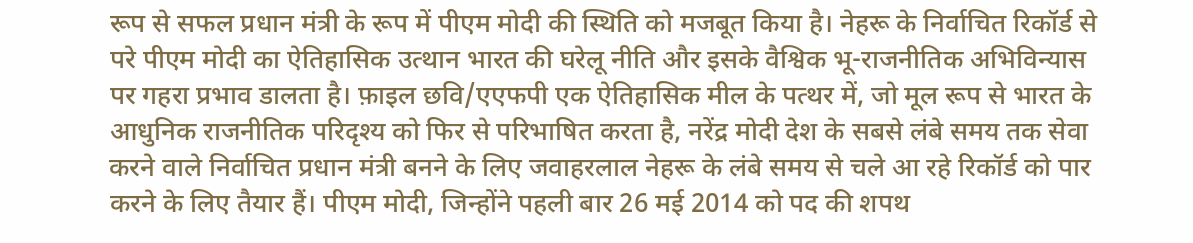रूप से सफल प्रधान मंत्री के रूप में पीएम मोदी की स्थिति को मजबूत किया है। नेहरू के निर्वाचित रिकॉर्ड से परे पीएम मोदी का ऐतिहासिक उत्थान भारत की घरेलू नीति और इसके वैश्विक भू-राजनीतिक अभिविन्यास पर गहरा प्रभाव डालता है। फ़ाइल छवि/एएफपी एक ऐतिहासिक मील के पत्थर में, जो मूल रूप से भारत के आधुनिक राजनीतिक परिदृश्य को फिर से परिभाषित करता है, नरेंद्र मोदी देश के सबसे लंबे समय तक सेवा करने वाले निर्वाचित प्रधान मंत्री बनने के लिए जवाहरलाल नेहरू के लंबे समय से चले आ रहे रिकॉर्ड को पार करने के लिए तैयार हैं। पीएम मोदी, जिन्होंने पहली बार 26 मई 2014 को पद की शपथ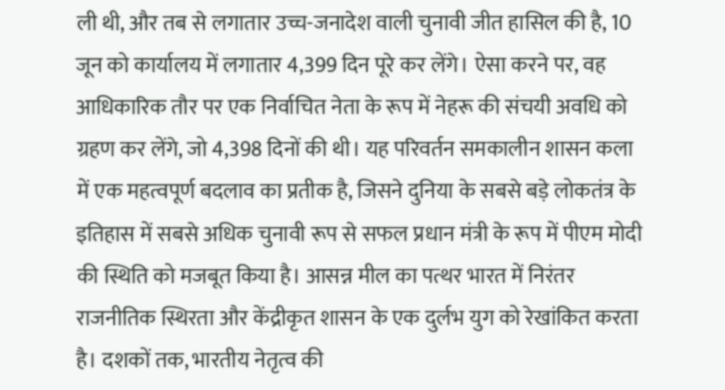ली थी, और तब से लगातार उच्च-जनादेश वाली चुनावी जीत हासिल की है, 10 जून को कार्यालय में लगातार 4,399 दिन पूरे कर लेंगे। ऐसा करने पर, वह आधिकारिक तौर पर एक निर्वाचित नेता के रूप में नेहरू की संचयी अवधि को ग्रहण कर लेंगे, जो 4,398 दिनों की थी। यह परिवर्तन समकालीन शासन कला में एक महत्वपूर्ण बदलाव का प्रतीक है, जिसने दुनिया के सबसे बड़े लोकतंत्र के इतिहास में सबसे अधिक चुनावी रूप से सफल प्रधान मंत्री के रूप में पीएम मोदी की स्थिति को मजबूत किया है। आसन्न मील का पत्थर भारत में निरंतर राजनीतिक स्थिरता और केंद्रीकृत शासन के एक दुर्लभ युग को रेखांकित करता है। दशकों तक, भारतीय नेतृत्व की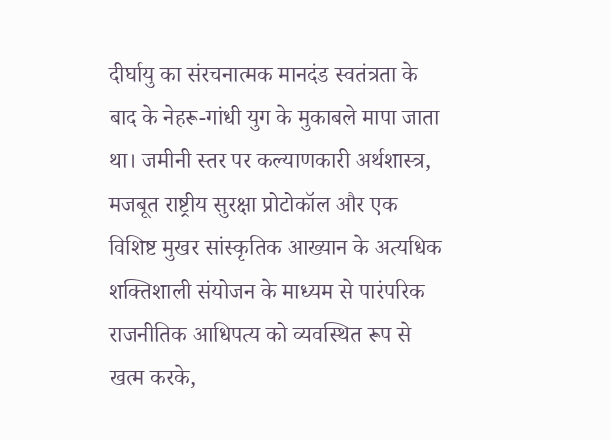दीर्घायु का संरचनात्मक मानदंड स्वतंत्रता के बाद के नेहरू-गांधी युग के मुकाबले मापा जाता था। जमीनी स्तर पर कल्याणकारी अर्थशास्त्र, मजबूत राष्ट्रीय सुरक्षा प्रोटोकॉल और एक विशिष्ट मुखर सांस्कृतिक आख्यान के अत्यधिक शक्तिशाली संयोजन के माध्यम से पारंपरिक राजनीतिक आधिपत्य को व्यवस्थित रूप से खत्म करके,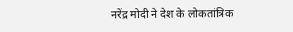नरेंद्र मोदी ने देश के लोकतांत्रिक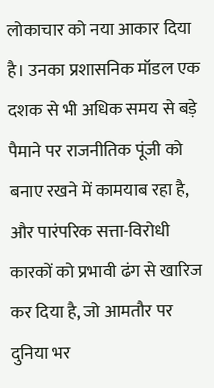लोकाचार को नया आकार दिया है। उनका प्रशासनिक मॉडल एक दशक से भी अधिक समय से बड़े पैमाने पर राजनीतिक पूंजी को बनाए रखने में कामयाब रहा है, और पारंपरिक सत्ता-विरोधी कारकों को प्रभावी ढंग से खारिज कर दिया है, जो आमतौर पर दुनिया भर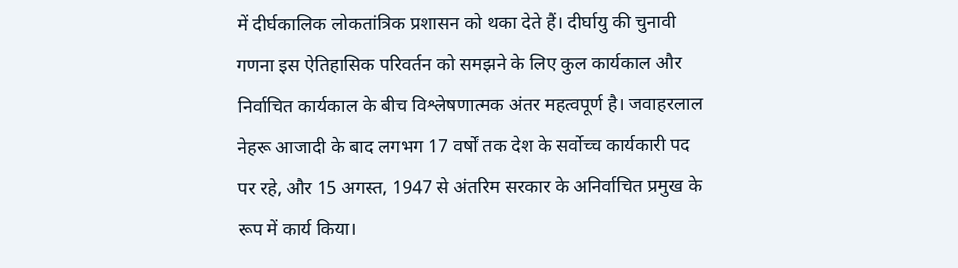में दीर्घकालिक लोकतांत्रिक प्रशासन को थका देते हैं। दीर्घायु की चुनावी गणना इस ऐतिहासिक परिवर्तन को समझने के लिए कुल कार्यकाल और निर्वाचित कार्यकाल के बीच विश्लेषणात्मक अंतर महत्वपूर्ण है। जवाहरलाल नेहरू आजादी के बाद लगभग 17 वर्षों तक देश के सर्वोच्च कार्यकारी पद पर रहे, और 15 अगस्त, 1947 से अंतरिम सरकार के अनिर्वाचित प्रमुख के रूप में कार्य किया।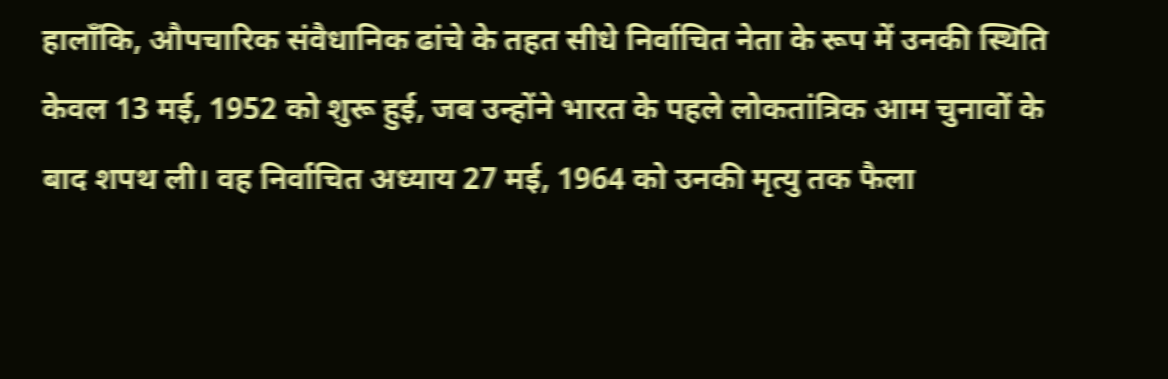हालाँकि, औपचारिक संवैधानिक ढांचे के तहत सीधे निर्वाचित नेता के रूप में उनकी स्थिति केवल 13 मई, 1952 को शुरू हुई, जब उन्होंने भारत के पहले लोकतांत्रिक आम चुनावों के बाद शपथ ली। वह निर्वाचित अध्याय 27 मई, 1964 को उनकी मृत्यु तक फैला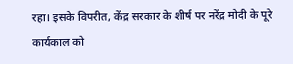रहा। इसके विपरीत, केंद्र सरकार के शीर्ष पर नरेंद्र मोदी के पूरे कार्यकाल को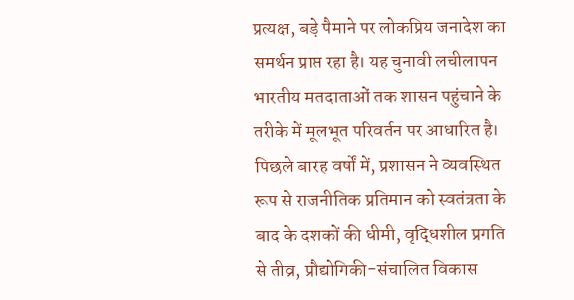प्रत्यक्ष, बड़े पैमाने पर लोकप्रिय जनादेश का समर्थन प्राप्त रहा है। यह चुनावी लचीलापन भारतीय मतदाताओं तक शासन पहुंचाने के तरीके में मूलभूत परिवर्तन पर आधारित है। पिछले बारह वर्षों में, प्रशासन ने व्यवस्थित रूप से राजनीतिक प्रतिमान को स्वतंत्रता के बाद के दशकों की धीमी, वृद्धिशील प्रगति से तीव्र, प्रौद्योगिकी-संचालित विकास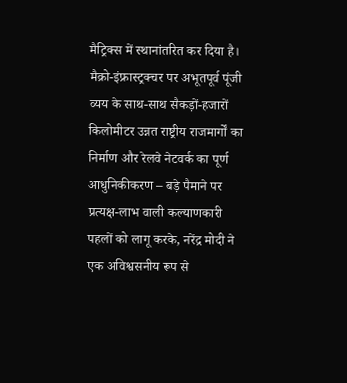मैट्रिक्स में स्थानांतरित कर दिया है। मैक्रो-इंफ्रास्ट्रक्चर पर अभूतपूर्व पूंजी व्यय के साथ-साथ सैकड़ों-हजारों किलोमीटर उन्नत राष्ट्रीय राजमार्गों का निर्माण और रेलवे नेटवर्क का पूर्ण आधुनिकीकरण – बड़े पैमाने पर प्रत्यक्ष-लाभ वाली कल्याणकारी पहलों को लागू करके, नरेंद्र मोदी ने एक अविश्वसनीय रूप से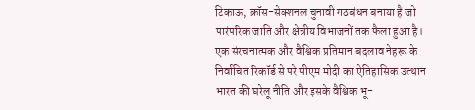टिकाऊ, क्रॉस-सेक्शनल चुनावी गठबंधन बनाया है जो पारंपरिक जाति और क्षेत्रीय विभाजनों तक फैला हुआ है। एक संरचनात्मक और वैश्विक प्रतिमान बदलाव नेहरू के निर्वाचित रिकॉर्ड से परे पीएम मोदी का ऐतिहासिक उत्थान भारत की घरेलू नीति और इसके वैश्विक भू-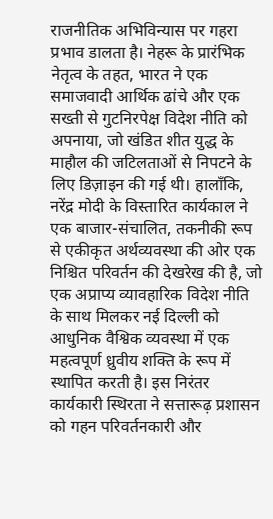राजनीतिक अभिविन्यास पर गहरा प्रभाव डालता है। नेहरू के प्रारंभिक नेतृत्व के तहत, भारत ने एक समाजवादी आर्थिक ढांचे और एक सख्ती से गुटनिरपेक्ष विदेश नीति को अपनाया, जो खंडित शीत युद्ध के माहौल की जटिलताओं से निपटने के लिए डिज़ाइन की गई थी। हालाँकि, नरेंद्र मोदी के विस्तारित कार्यकाल ने एक बाजार-संचालित, तकनीकी रूप से एकीकृत अर्थव्यवस्था की ओर एक निश्चित परिवर्तन की देखरेख की है, जो एक अप्राप्य व्यावहारिक विदेश नीति के साथ मिलकर नई दिल्ली को आधुनिक वैश्विक व्यवस्था में एक महत्वपूर्ण ध्रुवीय शक्ति के रूप में स्थापित करती है। इस निरंतर कार्यकारी स्थिरता ने सत्तारूढ़ प्रशासन को गहन परिवर्तनकारी और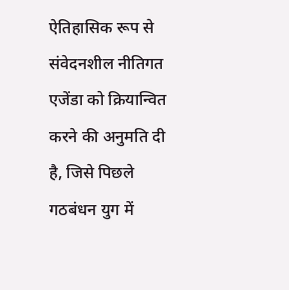ऐतिहासिक रूप से संवेदनशील नीतिगत एजेंडा को क्रियान्वित करने की अनुमति दी है, जिसे पिछले गठबंधन युग में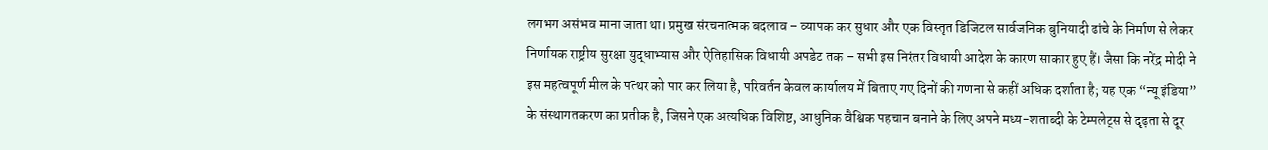लगभग असंभव माना जाता था। प्रमुख संरचनात्मक बदलाव – व्यापक कर सुधार और एक विस्तृत डिजिटल सार्वजनिक बुनियादी ढांचे के निर्माण से लेकर निर्णायक राष्ट्रीय सुरक्षा युद्धाभ्यास और ऐतिहासिक विधायी अपडेट तक – सभी इस निरंतर विधायी आदेश के कारण साकार हुए हैं। जैसा कि नरेंद्र मोदी ने इस महत्वपूर्ण मील के पत्थर को पार कर लिया है, परिवर्तन केवल कार्यालय में बिताए गए दिनों की गणना से कहीं अधिक दर्शाता है; यह एक “न्यू इंडिया” के संस्थागतकरण का प्रतीक है, जिसने एक अत्यधिक विशिष्ट, आधुनिक वैश्विक पहचान बनाने के लिए अपने मध्य-शताब्दी के टेम्पलेट्स से दृढ़ता से दूर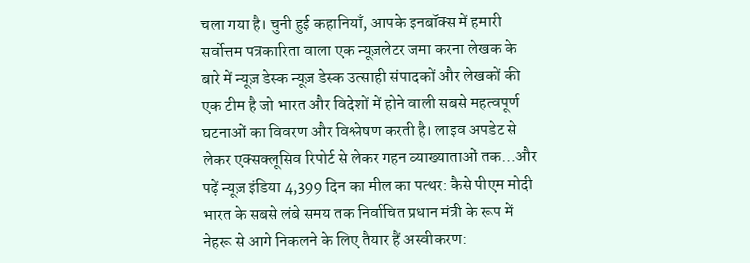चला गया है। चुनी हुई कहानियाँ, आपके इनबॉक्स में हमारी सर्वोत्तम पत्रकारिता वाला एक न्यूज़लेटर जमा करना लेखक के बारे में न्यूज़ डेस्क न्यूज़ डेस्क उत्साही संपादकों और लेखकों की एक टीम है जो भारत और विदेशों में होने वाली सबसे महत्वपूर्ण घटनाओं का विवरण और विश्लेषण करती है। लाइव अपडेट से लेकर एक्सक्लूसिव रिपोर्ट से लेकर गहन व्याख्याताओं तक…और पढ़ें न्यूज़ इंडिया 4,399 दिन का मील का पत्थर: कैसे पीएम मोदी भारत के सबसे लंबे समय तक निर्वाचित प्रधान मंत्री के रूप में नेहरू से आगे निकलने के लिए तैयार हैं अस्वीकरण: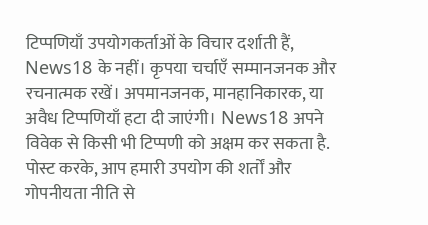टिप्पणियाँ उपयोगकर्ताओं के विचार दर्शाती हैं, News18 के नहीं। कृपया चर्चाएँ सम्मानजनक और रचनात्मक रखें। अपमानजनक, मानहानिकारक, या अवैध टिप्पणियाँ हटा दी जाएंगी। News18 अपने विवेक से किसी भी टिप्पणी को अक्षम कर सकता है. पोस्ट करके, आप हमारी उपयोग की शर्तों और गोपनीयता नीति से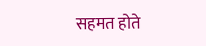सहमत होते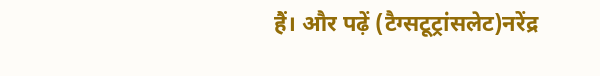हैं। और पढ़ें (टैग्सटूट्रांसलेट)नरेंद्र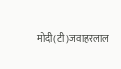मोदी(टी)जवाहरलाल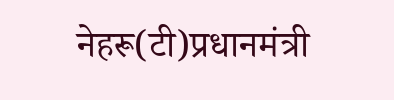नेहरू(टी)प्रधानमंत्री